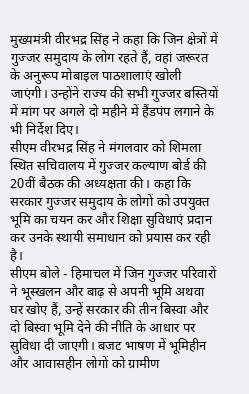मुख्यमंत्री वीरभद्र सिंह ने कहा कि जिन क्षेत्रों में गुज्जर समुदाय के लोग रहते हैं, वहां जरूरत के अनुरूप मोबाइल पाठशालाएं खोली जाएंगी। उन्होंने राज्य की सभी गुज्जर बस्तियों में मांग पर अगले दो महीने में हैंडपंप लगाने के भी निर्देश दिए।
सीएम वीरभद्र सिंह ने मंगलवार को शिमला स्थित सचिवालय में गुज्जर कल्याण बोर्ड की 20वीं बैठक की अध्यक्षता की। कहा कि सरकार गुज्जर समुदाय के लोगों को उपयुक्त भूमि का चयन कर और शिक्षा सुविधाएं प्रदान कर उनके स्थायी समाधान को प्रयास कर रही है।
सीएम बोले - हिमाचल में जिन गुज्जर परिवारों ने भूस्खलन और बाढ़ से अपनी भूमि अथवा घर खोए हैं, उन्हें सरकार की तीन बिस्वा और दो बिस्वा भूमि देने की नीति के आधार पर सुविधा दी जाएगी। बजट भाषण में भूमिहीन और आवासहीन लोगों को ग्रामीण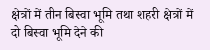क्षेत्रों में तीन बिस्वा भूमि तथा शहरी क्षेत्रों में दो बिस्वा भूमि देने की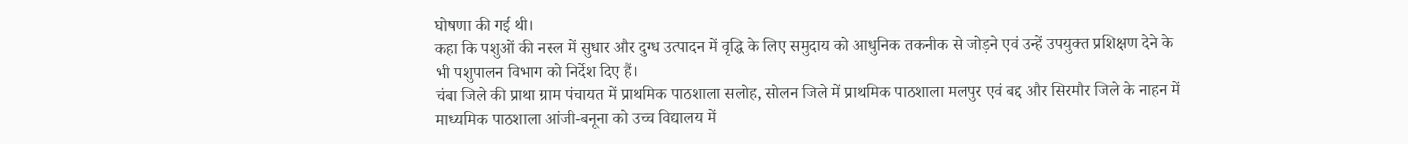घोषणा की गई थी।
कहा कि पशुओं की नस्ल में सुधार और दुग्ध उत्पादन में वृद्धि के लिए समुदाय को आधुनिक तकनीक से जोड़ने एवं उन्हें उपयुक्त प्रशिक्षण देने के भी पशुपालन विभाग को निर्देश दिए हैं।
चंबा जिले की प्राथा ग्राम पंचायत में प्राथमिक पाठशाला सलोह, सोलन जिले में प्राथमिक पाठशाला मलपुर एवं बद्द और सिरमौर जिले के नाहन में माध्यमिक पाठशाला आंजी-बनूना को उच्च विद्यालय में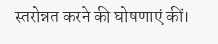स्तरोन्नत करने की घोषणाएं कीं।